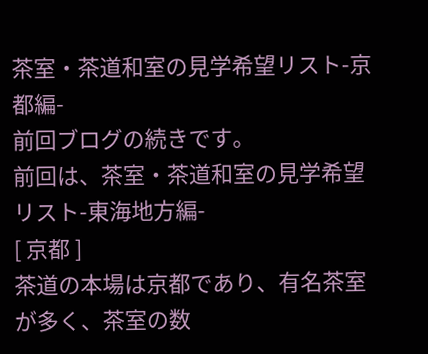茶室・茶道和室の見学希望リスト-京都編-
前回ブログの続きです。
前回は、茶室・茶道和室の見学希望リスト-東海地方編-
[ 京都 ]
茶道の本場は京都であり、有名茶室が多く、茶室の数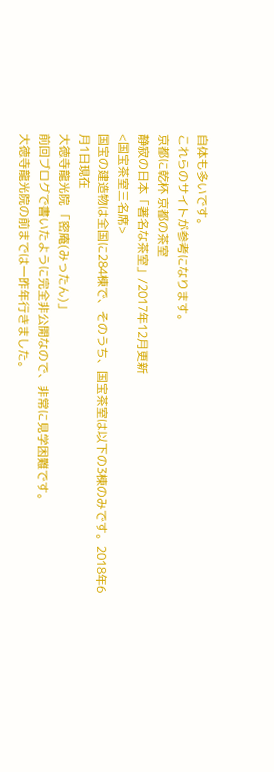自体も多いです。
これらのサイトが参考になります。
京都に乾杯 京都の茶室
静寂の日本「著名な茶室」/2017年12月更新
<国宝茶室三名席>
国宝の建造物は全国に284棟で、そのうち、国宝茶室は以下の3棟のみです。2018年6月1日現在
大徳寺龍光院 「密庵(みったん)」
前回ブログで書いたように完全非公開なので、非常に見学困難です。
大徳寺龍光院の前までは一昨年行きました。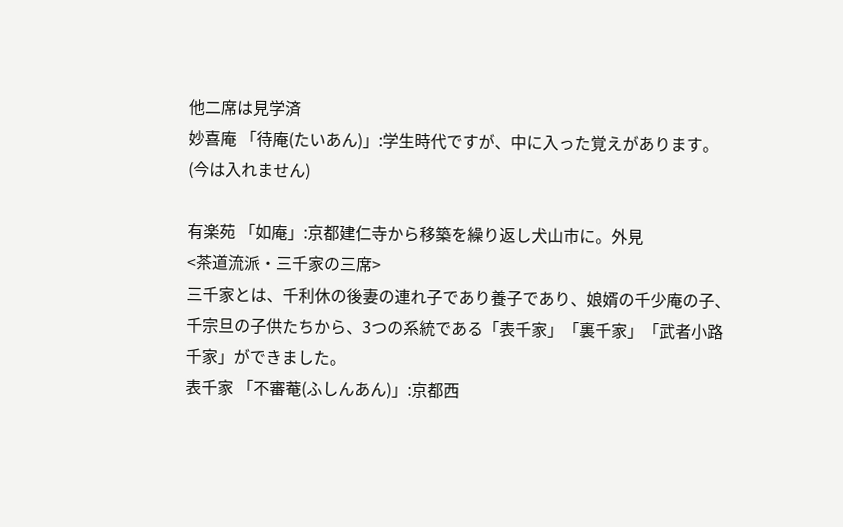他二席は見学済
妙喜庵 「待庵(たいあん)」:学生時代ですが、中に入った覚えがあります。(今は入れません)

有楽苑 「如庵」:京都建仁寺から移築を繰り返し犬山市に。外見
<茶道流派・三千家の三席>
三千家とは、千利休の後妻の連れ子であり養子であり、娘婿の千少庵の子、千宗旦の子供たちから、3つの系統である「表千家」「裏千家」「武者小路千家」ができました。
表千家 「不審菴(ふしんあん)」:京都西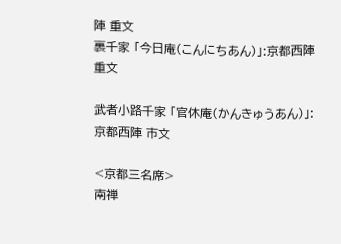陣 重文
裏千家 「今日庵(こんにちあん)」:京都西陣 重文

武者小路千家 「官休庵(かんきゅうあん)」:京都西陣 市文

<京都三名席>
南禅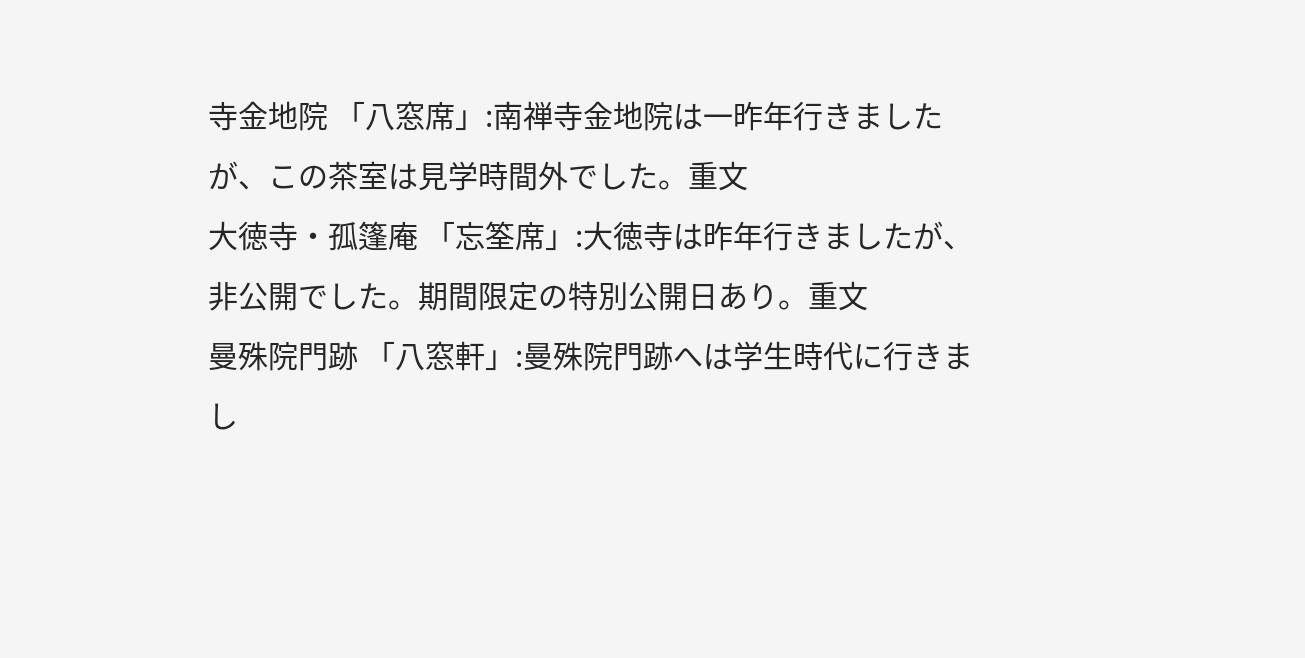寺金地院 「八窓席」:南禅寺金地院は一昨年行きましたが、この茶室は見学時間外でした。重文
大徳寺・孤篷庵 「忘筌席」:大徳寺は昨年行きましたが、非公開でした。期間限定の特別公開日あり。重文
曼殊院門跡 「八窓軒」:曼殊院門跡へは学生時代に行きまし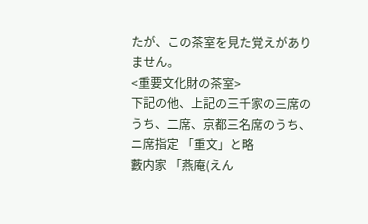たが、この茶室を見た覚えがありません。
<重要文化財の茶室>
下記の他、上記の三千家の三席のうち、二席、京都三名席のうち、ニ席指定 「重文」と略
藪内家 「燕庵(えん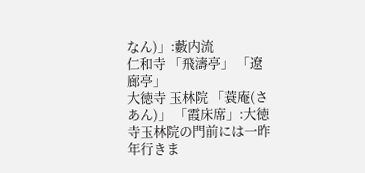なん)」:藪内流
仁和寺 「飛濤亭」 「遼廊亭」
大徳寺 玉林院 「蓑庵(さあん)」 「霞床席」:大徳寺玉林院の門前には一昨年行きま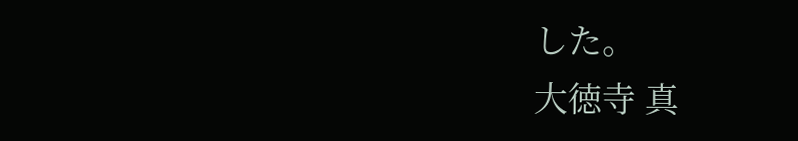した。
大徳寺 真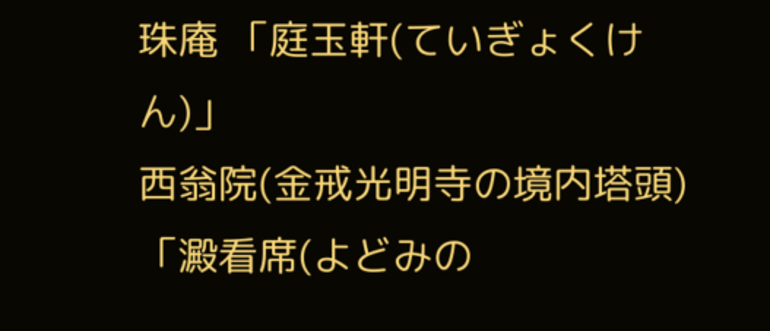珠庵 「庭玉軒(ていぎょくけん)」
西翁院(金戒光明寺の境内塔頭) 「澱看席(よどみの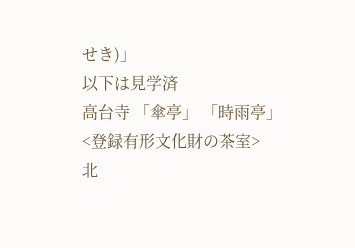せき)」
以下は見学済
高台寺 「傘亭」 「時雨亭」
<登録有形文化財の茶室>
北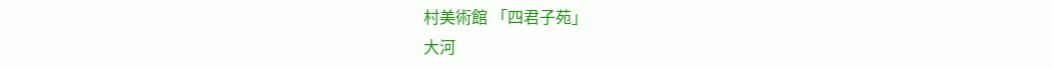村美術館 「四君子苑」
大河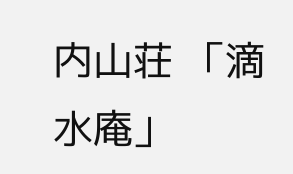内山荘 「滴水庵」